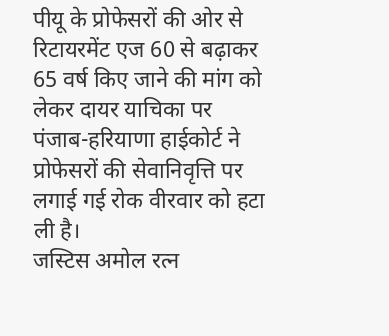पीयू के प्रोफेसरों की ओर से रिटायरमेंट एज 60 से बढ़ाकर 65 वर्ष किए जाने की मांग को लेकर दायर याचिका पर पंजाब-हरियाणा हाईकोर्ट ने प्रोफेसरों की सेवानिवृत्ति पर लगाई गई रोक वीरवार को हटा ली है।
जस्टिस अमोल रत्न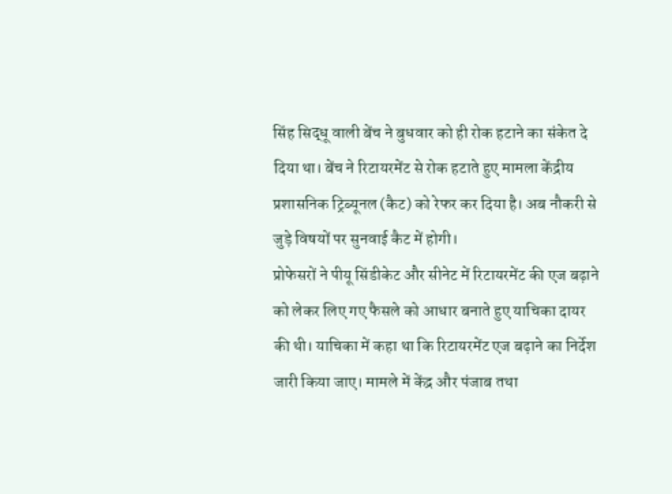सिंह सिद्धू वाली बेंच ने बुधवार को ही रोक हटाने का संकेत दे दिया था। बेंच ने रिटायरमेंट से रोक हटाते हुए मामला केंद्रीय प्रशासनिक ट्रिब्यूनल (कैट) को रेफर कर दिया है। अब नौकरी से जुड़े विषयों पर सुनवाई कैट में होगी।
प्रोफेसरों ने पीयू सिंडीकेट और सीनेट में रिटायरमेंट की एज बढ़ाने को लेकर लिए गए फैसले को आधार बनाते हुए याचिका दायर की थी। याचिका में कहा था कि रिटायरमेंट एज बढ़ाने का निर्देश जारी किया जाए। मामले में केंद्र और पंजाब तथा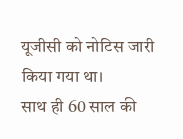यूजीसी को नोटिस जारी किया गया था।
साथ ही 60 साल की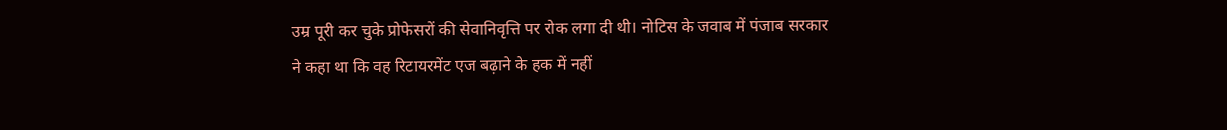उम्र पूरी कर चुके प्रोफेसरों की सेवानिवृत्ति पर रोक लगा दी थी। नोटिस के जवाब में पंजाब सरकार ने कहा था कि वह रिटायरमेंट एज बढ़ाने के हक में नहीं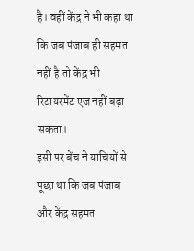है। वहीं केंद्र ने भी कहा था कि जब पंजाब ही सहमत नहीं है तो केंद्र भी रिटायरमेंट एज नहीं बढ़ा सकता।
इसी पर बेंच ने याचियों से पूछा था कि जब पंजाब और केंद्र सहमत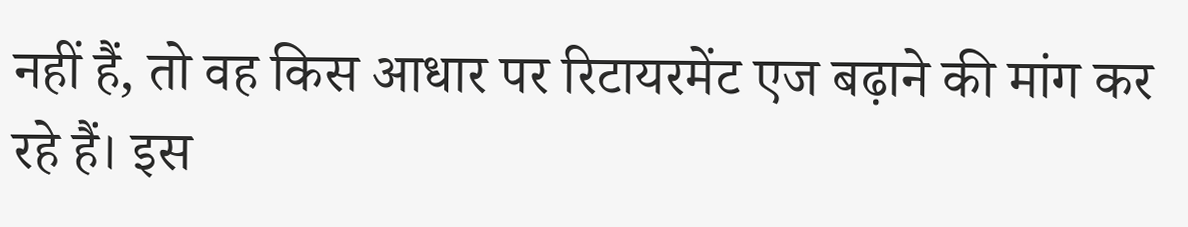नहीं हैं, तो वह किस आधार पर रिटायरमेंट एज बढ़ाने की मांग कर रहे हैं। इस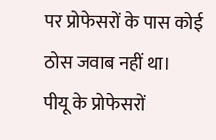पर प्रोफेसरों के पास कोई ठोस जवाब नहीं था।
पीयू के प्रोफेसरों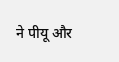ने पीयू और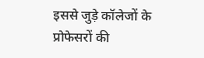इससे जुड़े कॉलेजों के प्रोफेसरों की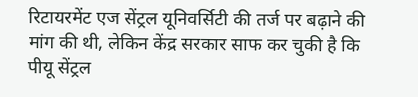रिटायरमेंट एज सेंट्रल यूनिवर्सिटी की तर्ज पर बढ़ाने की मांग की थी, लेकिन केंद्र सरकार साफ कर चुकी है कि पीयू सेंट्रल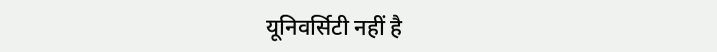यूनिवर्सिटी नहीं है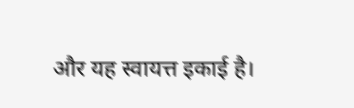और यह स्वायत्त इकाई है।